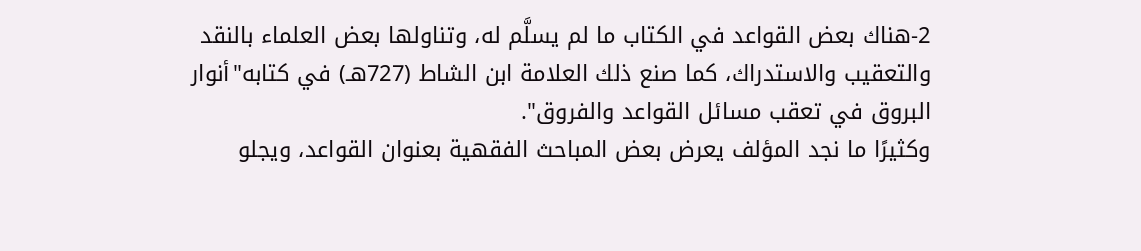2-هناك بعض القواعد في الكتاب ما لم يسلَّم له، وتناولها بعض العلماء بالنقد والتعقيب والاستدراك، كما صنع ذلك العلامة ابن الشاط (727هـ) في كتابه"أنوار البروق في تعقب مسائل القواعد والفروق".
وكثيرًا ما نجد المؤلف يعرض بعض المباحث الفقهية بعنوان القواعد، ويجلو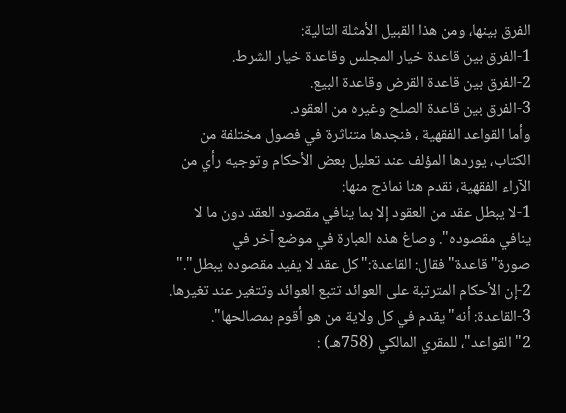الفرق بينها، ومن هذا القبيل الأمثلة التالية:
1-الفرق بين قاعدة خيار المجلس وقاعدة خيار الشرط.
2-الفرق بين قاعدة القرض وقاعدة البيع.
3-الفرق بين قاعدة الصلح وغيره من العقود.
وأما القواعد الفقهية ، فنجدها متناثرة في فصول مختلفة من الكتاب، يوردها المؤلف عند تعليل بعض الأحكام وتوجيه رأي من الآراء الفقهية، نقدم هنا نماذج منها:
1-لا يبطل عقد من العقود إلا بما ينافي مقصود العقد دون ما لا ينافي مقصوده". وصاغ هذه العبارة في موضع آخر في صورة"قاعدة"فقال: القاعدة:"كل عقد لا يفيد مقصوده يبطل"."
2-إن الأحكام المترتبة على العوائد تتبع العوائد وتتغير عند تغيرها.
3-القاعدة: أنه"يقدم في كل ولاية من هو أقوم بمصالحها".
2"القواعد"، للمقري المالكي (758هـ) :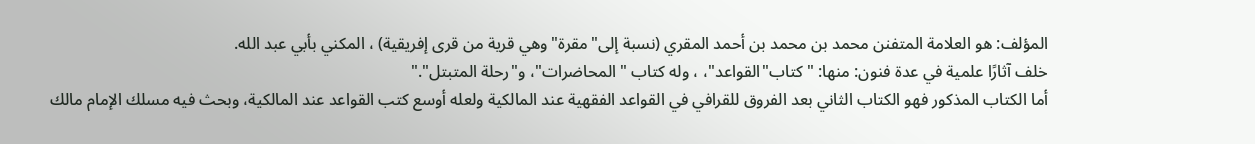المؤلف: هو العلامة المتفنن محمد بن محمد بن أحمد المقري (نسبة إلى"مقرة"وهي قرية من قرى إفريقية) ، المكني بأبي عبد الله.
خلف آثارًا علمية في عدة فنون: منها: " كتاب"القواعد"، ، وله كتاب " المحاضرات"، و"رحلة المتبتل"."
أما الكتاب المذكور فهو الكتاب الثاني بعد الفروق للقرافي في القواعد الفقهية عند المالكية ولعله أوسع كتب القواعد عند المالكية، وبحث فيه مسلك الإمام مالك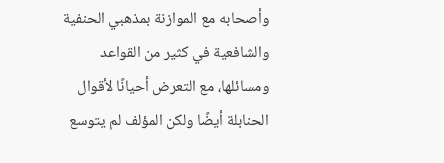وأصحابه مع الموازنة بمذهبي الحنفية والشافعية في كثير من القواعد ومسائلها، مع التعرض أحيانًا لأقوال الحنابلة أيضًا ولكن المؤلف لم يتوسع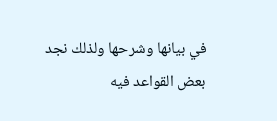في بيانها وشرحها ولذلك نجد بعض القواعد فيه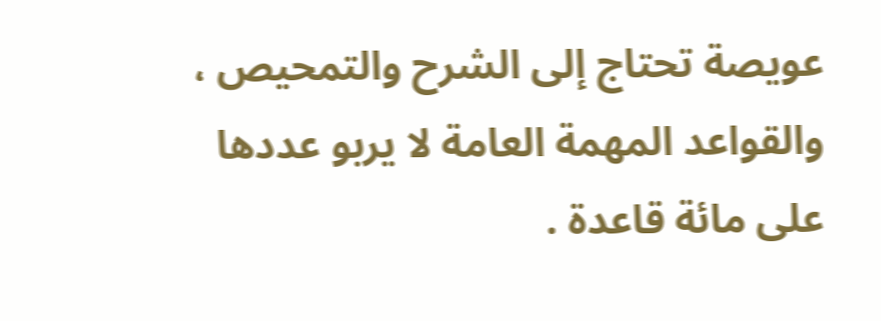عويصة تحتاج إلى الشرح والتمحيص ، والقواعد المهمة العامة لا يربو عددها على مائة قاعدة .